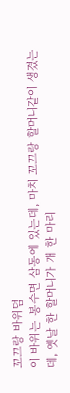꼬끄랑 바위덤
이 바위는 봉수면 삼동에 있는데, 마치 꼬끄랑 할머니같이 생겼는데, 옛날 한 할머니가 개 한 마리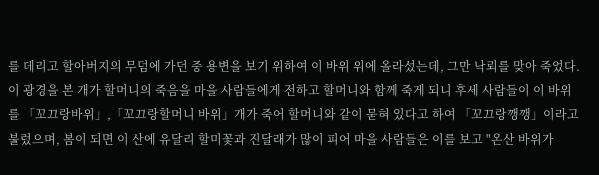를 데리고 할아버지의 무덤에 가던 중 용변을 보기 위하여 이 바위 위에 올라섰는데, 그만 낙뢰를 맞아 죽었다. 이 광경을 본 개가 할머니의 죽음을 마을 사람들에게 전하고 할머니와 함께 죽게 되니 후세 사람들이 이 바위를 「꼬끄랑바위」,「꼬끄랑할머니 바위」개가 죽어 할머니와 같이 묻혀 있다고 하여 「꼬끄랑깽깽」이라고 불렀으며, 봄이 되면 이 산에 유달리 할미꽃과 진달래가 많이 피어 마을 사람들은 이를 보고 "온산 바위가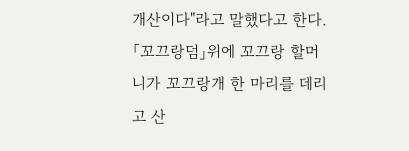개산이다"라고 말했다고 한다. 「꼬끄랑덤」위에 꼬끄랑 할머니가 꼬끄랑개 한 마리를 데리고 산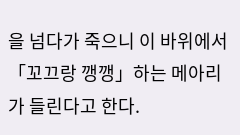을 넘다가 죽으니 이 바위에서 「꼬끄랑 깽깽」하는 메아리가 들린다고 한다.